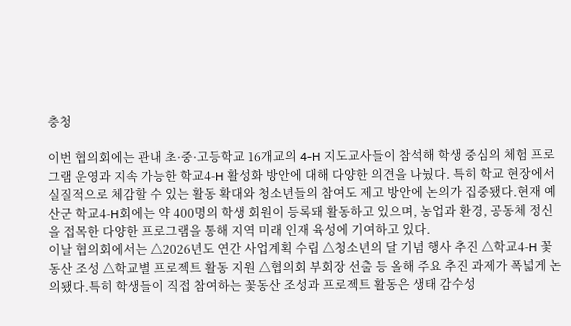충청

이번 협의회에는 관내 초·중·고등학교 16개교의 4-H 지도교사들이 참석해 학생 중심의 체험 프로그램 운영과 지속 가능한 학교4-H 활성화 방안에 대해 다양한 의견을 나눴다. 특히 학교 현장에서 실질적으로 체감할 수 있는 활동 확대와 청소년들의 참여도 제고 방안에 논의가 집중됐다.현재 예산군 학교4-H회에는 약 400명의 학생 회원이 등록돼 활동하고 있으며, 농업과 환경, 공동체 정신을 접목한 다양한 프로그램을 통해 지역 미래 인재 육성에 기여하고 있다.
이날 협의회에서는 △2026년도 연간 사업계획 수립 △청소년의 달 기념 행사 추진 △학교4-H 꽃동산 조성 △학교별 프로젝트 활동 지원 △협의회 부회장 선출 등 올해 주요 추진 과제가 폭넓게 논의됐다.특히 학생들이 직접 참여하는 꽃동산 조성과 프로젝트 활동은 생태 감수성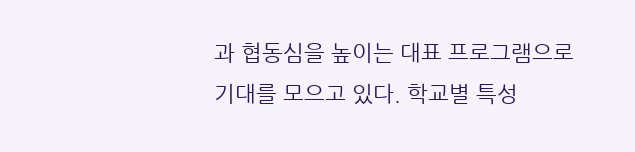과 협동심을 높이는 대표 프로그램으로 기대를 모으고 있다. 학교별 특성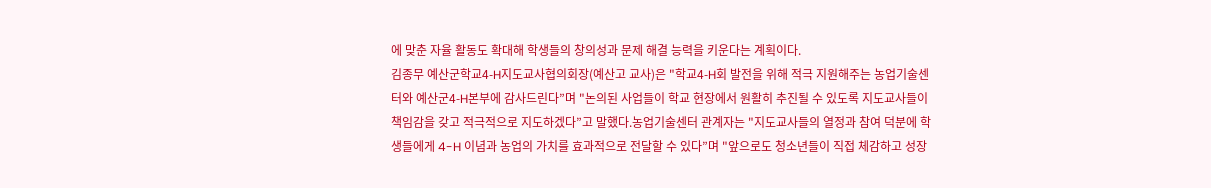에 맞춘 자율 활동도 확대해 학생들의 창의성과 문제 해결 능력을 키운다는 계획이다.
김종무 예산군학교4-H지도교사협의회장(예산고 교사)은 "학교4-H회 발전을 위해 적극 지원해주는 농업기술센터와 예산군4-H본부에 감사드린다”며 "논의된 사업들이 학교 현장에서 원활히 추진될 수 있도록 지도교사들이 책임감을 갖고 적극적으로 지도하겠다”고 말했다.농업기술센터 관계자는 "지도교사들의 열정과 참여 덕분에 학생들에게 4-H 이념과 농업의 가치를 효과적으로 전달할 수 있다”며 "앞으로도 청소년들이 직접 체감하고 성장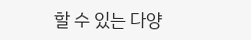할 수 있는 다양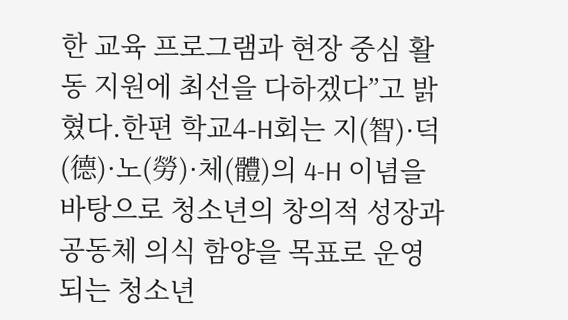한 교육 프로그램과 현장 중심 활동 지원에 최선을 다하겠다”고 밝혔다.한편 학교4-H회는 지(智)·덕(德)·노(勞)·체(體)의 4-H 이념을 바탕으로 청소년의 창의적 성장과 공동체 의식 함양을 목표로 운영되는 청소년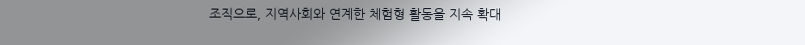조직으로, 지역사회와 연계한 체험형 활동을 지속 확대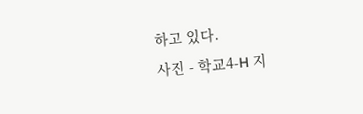하고 있다.
사진 - 학교4-H 지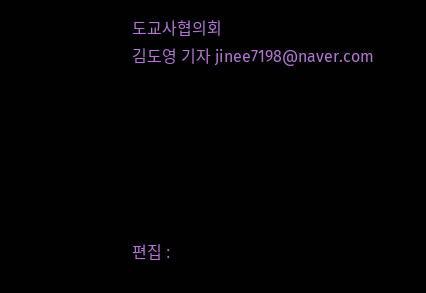도교사협의회
김도영 기자 jinee7198@naver.com






편집 :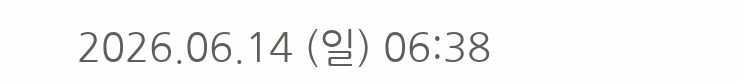2026.06.14 (일) 06:38